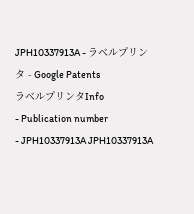JPH10337913A - ラベルプリンタ - Google Patents
ラベルプリンタInfo
- Publication number
- JPH10337913A JPH10337913A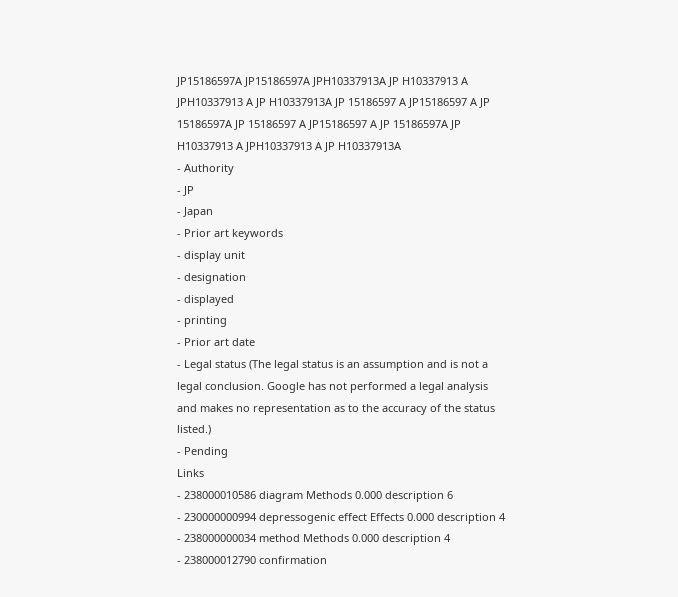JP15186597A JP15186597A JPH10337913A JP H10337913 A JPH10337913 A JP H10337913A JP 15186597 A JP15186597 A JP 15186597A JP 15186597 A JP15186597 A JP 15186597A JP H10337913 A JPH10337913 A JP H10337913A
- Authority
- JP
- Japan
- Prior art keywords
- display unit
- designation
- displayed
- printing
- Prior art date
- Legal status (The legal status is an assumption and is not a legal conclusion. Google has not performed a legal analysis and makes no representation as to the accuracy of the status listed.)
- Pending
Links
- 238000010586 diagram Methods 0.000 description 6
- 230000000994 depressogenic effect Effects 0.000 description 4
- 238000000034 method Methods 0.000 description 4
- 238000012790 confirmation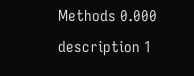Methods 0.000 description 1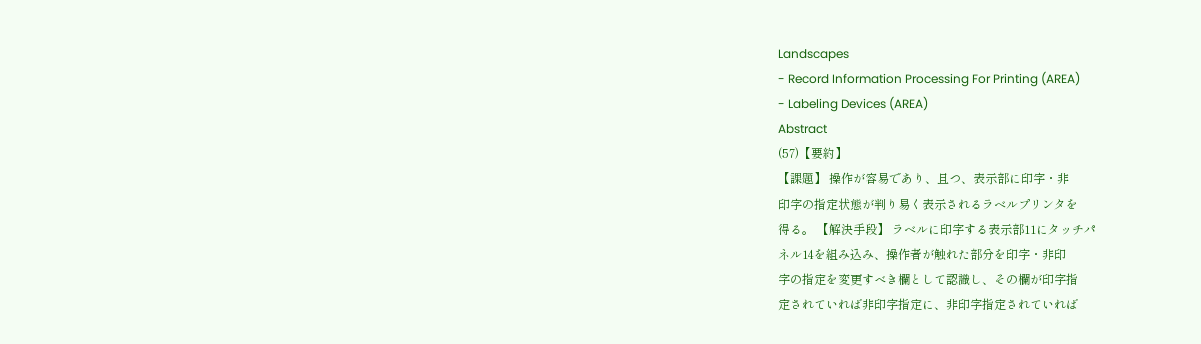Landscapes
- Record Information Processing For Printing (AREA)
- Labeling Devices (AREA)
Abstract
(57)【要約】
【課題】 操作が容易であり、且つ、表示部に印字・非
印字の指定状態が判り易く表示されるラベルプリンタを
得る。 【解決手段】 ラベルに印字する表示部11にタッチパ
ネル14を組み込み、操作者が触れた部分を印字・非印
字の指定を変更すべき欄として認識し、その欄が印字指
定されていれば非印字指定に、非印字指定されていれば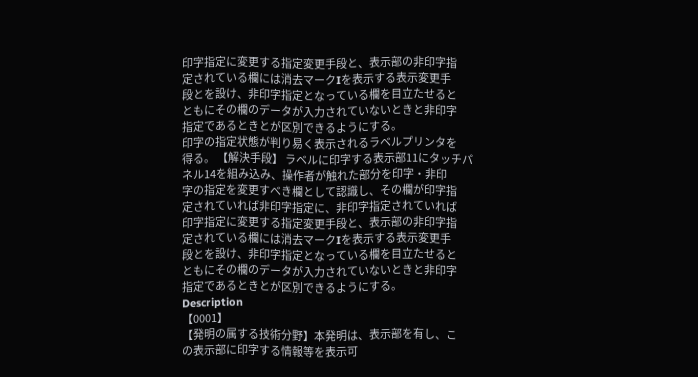印字指定に変更する指定変更手段と、表示部の非印字指
定されている欄には消去マークIを表示する表示変更手
段とを設け、非印字指定となっている欄を目立たせると
ともにその欄のデータが入力されていないときと非印字
指定であるときとが区別できるようにする。
印字の指定状態が判り易く表示されるラベルプリンタを
得る。 【解決手段】 ラベルに印字する表示部11にタッチパ
ネル14を組み込み、操作者が触れた部分を印字・非印
字の指定を変更すべき欄として認識し、その欄が印字指
定されていれば非印字指定に、非印字指定されていれば
印字指定に変更する指定変更手段と、表示部の非印字指
定されている欄には消去マークIを表示する表示変更手
段とを設け、非印字指定となっている欄を目立たせると
ともにその欄のデータが入力されていないときと非印字
指定であるときとが区別できるようにする。
Description
【0001】
【発明の属する技術分野】本発明は、表示部を有し、こ
の表示部に印字する情報等を表示可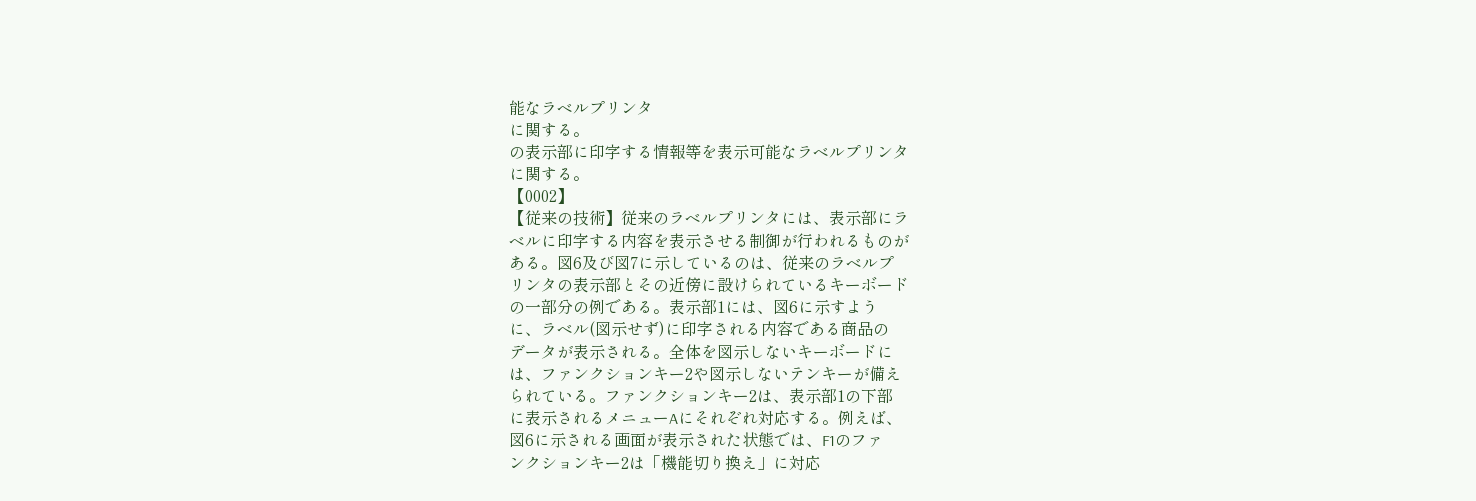能なラベルプリンタ
に関する。
の表示部に印字する情報等を表示可能なラベルプリンタ
に関する。
【0002】
【従来の技術】従来のラベルプリンタには、表示部にラ
ベルに印字する内容を表示させる制御が行われるものが
ある。図6及び図7に示しているのは、従来のラベルプ
リンタの表示部とその近傍に設けられているキーボード
の一部分の例である。表示部1には、図6に示すよう
に、ラベル(図示せず)に印字される内容である商品の
データが表示される。全体を図示しないキーボードに
は、ファンクションキー2や図示しないテンキーが備え
られている。ファンクションキー2は、表示部1の下部
に表示されるメニューAにそれぞれ対応する。例えば、
図6に示される画面が表示された状態では、F1のファ
ンクションキー2は「機能切り換え」に対応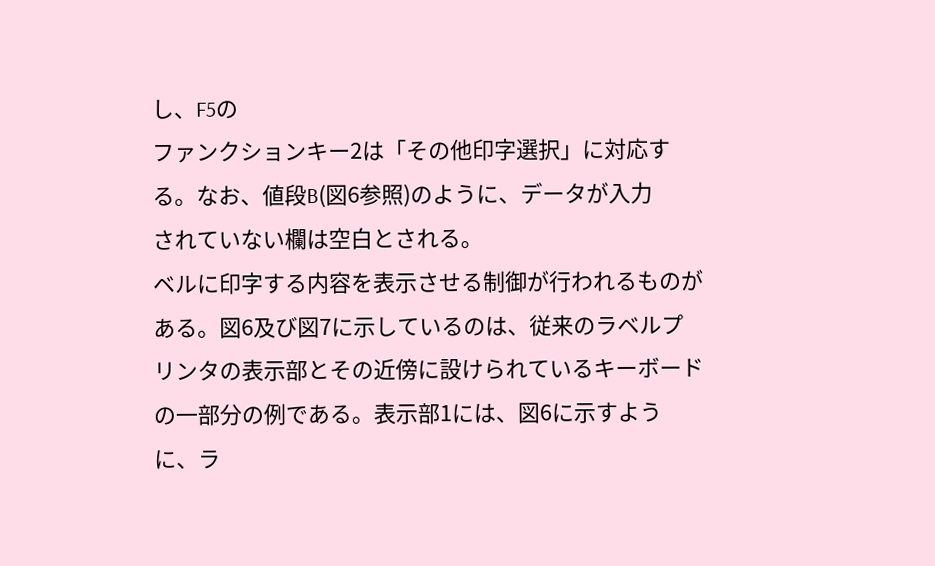し、F5の
ファンクションキー2は「その他印字選択」に対応す
る。なお、値段B(図6参照)のように、データが入力
されていない欄は空白とされる。
ベルに印字する内容を表示させる制御が行われるものが
ある。図6及び図7に示しているのは、従来のラベルプ
リンタの表示部とその近傍に設けられているキーボード
の一部分の例である。表示部1には、図6に示すよう
に、ラ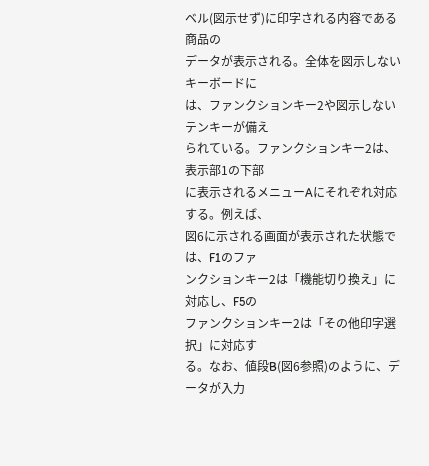ベル(図示せず)に印字される内容である商品の
データが表示される。全体を図示しないキーボードに
は、ファンクションキー2や図示しないテンキーが備え
られている。ファンクションキー2は、表示部1の下部
に表示されるメニューAにそれぞれ対応する。例えば、
図6に示される画面が表示された状態では、F1のファ
ンクションキー2は「機能切り換え」に対応し、F5の
ファンクションキー2は「その他印字選択」に対応す
る。なお、値段B(図6参照)のように、データが入力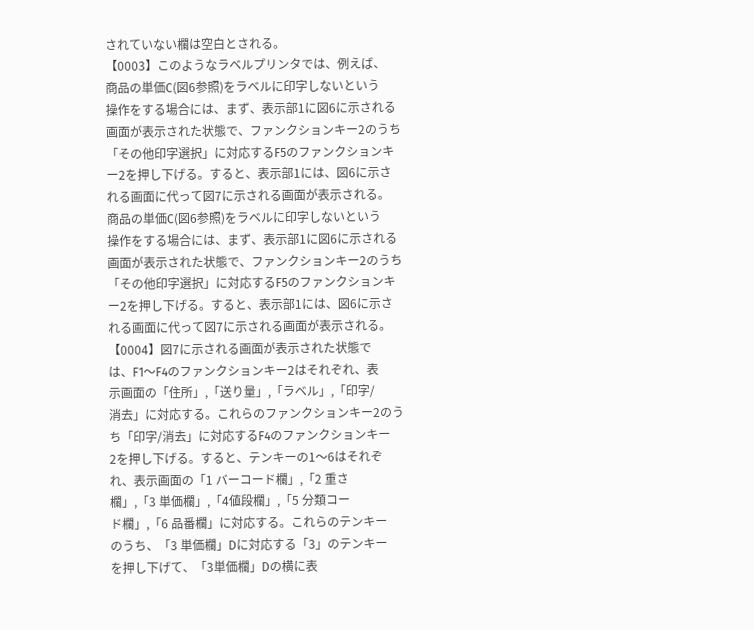されていない欄は空白とされる。
【0003】このようなラベルプリンタでは、例えば、
商品の単価C(図6参照)をラベルに印字しないという
操作をする場合には、まず、表示部1に図6に示される
画面が表示された状態で、ファンクションキー2のうち
「その他印字選択」に対応するF5のファンクションキ
ー2を押し下げる。すると、表示部1には、図6に示さ
れる画面に代って図7に示される画面が表示される。
商品の単価C(図6参照)をラベルに印字しないという
操作をする場合には、まず、表示部1に図6に示される
画面が表示された状態で、ファンクションキー2のうち
「その他印字選択」に対応するF5のファンクションキ
ー2を押し下げる。すると、表示部1には、図6に示さ
れる画面に代って図7に示される画面が表示される。
【0004】図7に示される画面が表示された状態で
は、F1〜F4のファンクションキー2はそれぞれ、表
示画面の「住所」,「送り量」,「ラベル」,「印字/
消去」に対応する。これらのファンクションキー2のう
ち「印字/消去」に対応するF4のファンクションキー
2を押し下げる。すると、テンキーの1〜6はそれぞ
れ、表示画面の「1 バーコード欄」,「2 重さ
欄」,「3 単価欄」,「4値段欄」,「5 分類コー
ド欄」,「6 品番欄」に対応する。これらのテンキー
のうち、「3 単価欄」Dに対応する「3」のテンキー
を押し下げて、「3単価欄」Dの横に表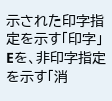示された印字指
定を示す「印字」Eを、非印字指定を示す「消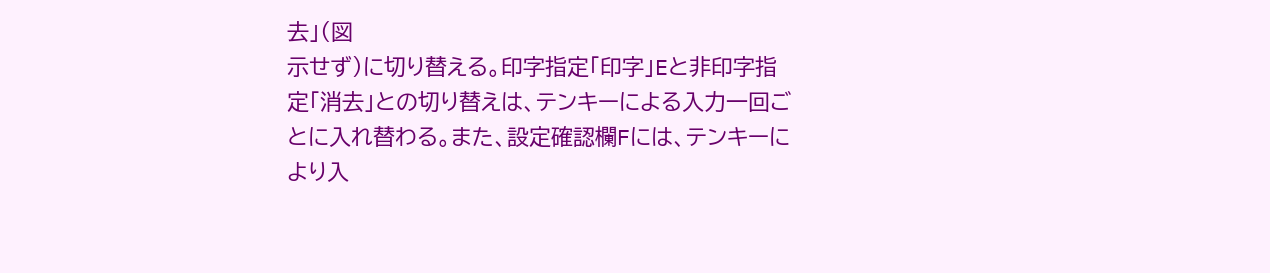去」(図
示せず)に切り替える。印字指定「印字」Eと非印字指
定「消去」との切り替えは、テンキーによる入力一回ご
とに入れ替わる。また、設定確認欄Fには、テンキーに
より入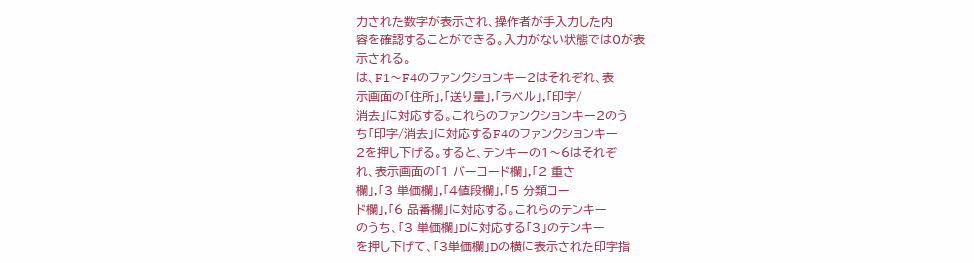力された数字が表示され、操作者が手入力した内
容を確認することができる。入力がない状態では0が表
示される。
は、F1〜F4のファンクションキー2はそれぞれ、表
示画面の「住所」,「送り量」,「ラベル」,「印字/
消去」に対応する。これらのファンクションキー2のう
ち「印字/消去」に対応するF4のファンクションキー
2を押し下げる。すると、テンキーの1〜6はそれぞ
れ、表示画面の「1 バーコード欄」,「2 重さ
欄」,「3 単価欄」,「4値段欄」,「5 分類コー
ド欄」,「6 品番欄」に対応する。これらのテンキー
のうち、「3 単価欄」Dに対応する「3」のテンキー
を押し下げて、「3単価欄」Dの横に表示された印字指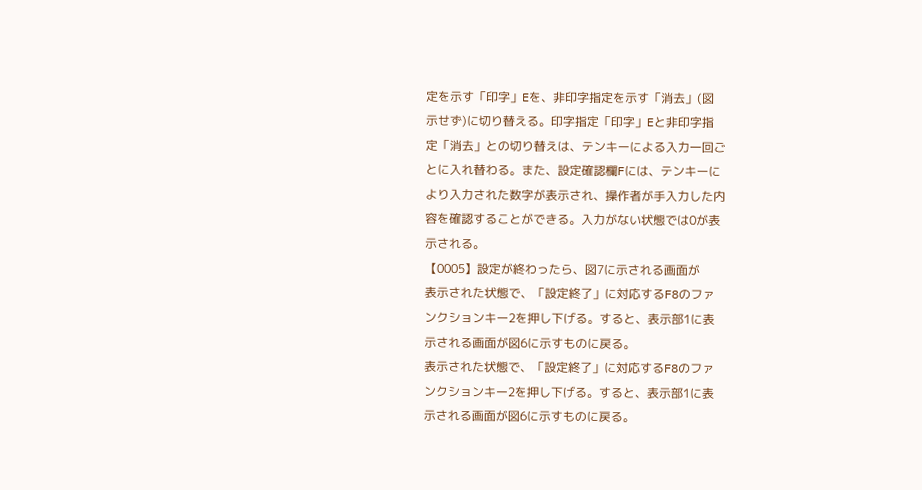定を示す「印字」Eを、非印字指定を示す「消去」(図
示せず)に切り替える。印字指定「印字」Eと非印字指
定「消去」との切り替えは、テンキーによる入力一回ご
とに入れ替わる。また、設定確認欄Fには、テンキーに
より入力された数字が表示され、操作者が手入力した内
容を確認することができる。入力がない状態では0が表
示される。
【0005】設定が終わったら、図7に示される画面が
表示された状態で、「設定終了」に対応するF8のファ
ンクションキー2を押し下げる。すると、表示部1に表
示される画面が図6に示すものに戻る。
表示された状態で、「設定終了」に対応するF8のファ
ンクションキー2を押し下げる。すると、表示部1に表
示される画面が図6に示すものに戻る。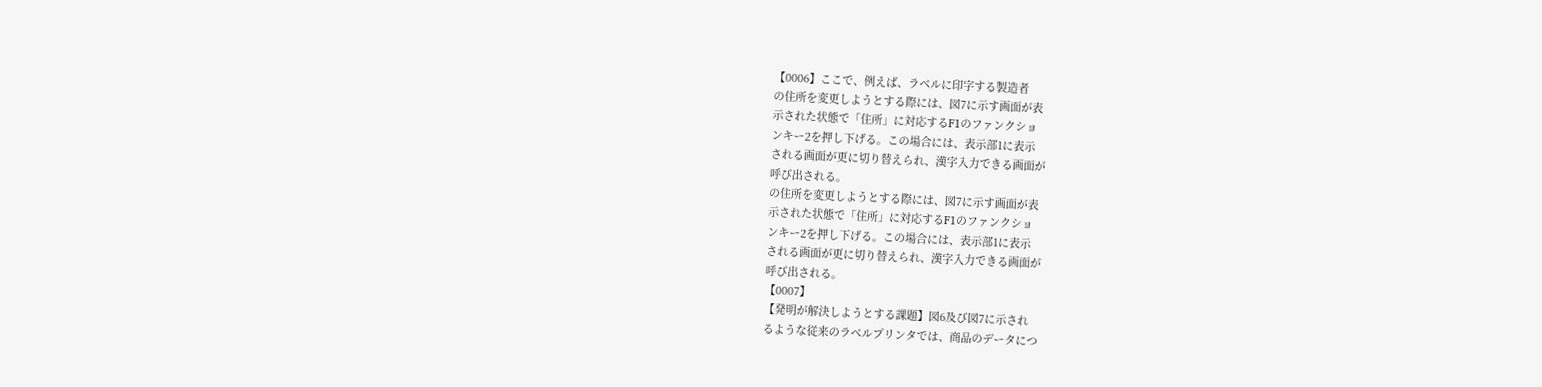【0006】ここで、例えば、ラベルに印字する製造者
の住所を変更しようとする際には、図7に示す画面が表
示された状態で「住所」に対応するF1のファンクショ
ンキー2を押し下げる。この場合には、表示部1に表示
される画面が更に切り替えられ、漢字入力できる画面が
呼び出される。
の住所を変更しようとする際には、図7に示す画面が表
示された状態で「住所」に対応するF1のファンクショ
ンキー2を押し下げる。この場合には、表示部1に表示
される画面が更に切り替えられ、漢字入力できる画面が
呼び出される。
【0007】
【発明が解決しようとする課題】図6及び図7に示され
るような従来のラベルプリンタでは、商品のデータにつ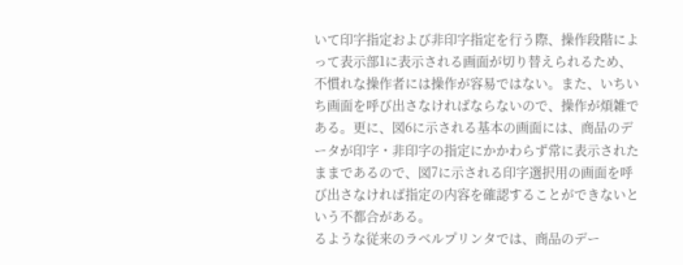いて印字指定および非印字指定を行う際、操作段階によ
って表示部1に表示される画面が切り替えられるため、
不慣れな操作者には操作が容易ではない。また、いちい
ち画面を呼び出さなければならないので、操作が煩雑で
ある。更に、図6に示される基本の画面には、商品のデ
ータが印字・非印字の指定にかかわらず常に表示された
ままであるので、図7に示される印字選択用の画面を呼
び出さなければ指定の内容を確認することができないと
いう不都合がある。
るような従来のラベルプリンタでは、商品のデー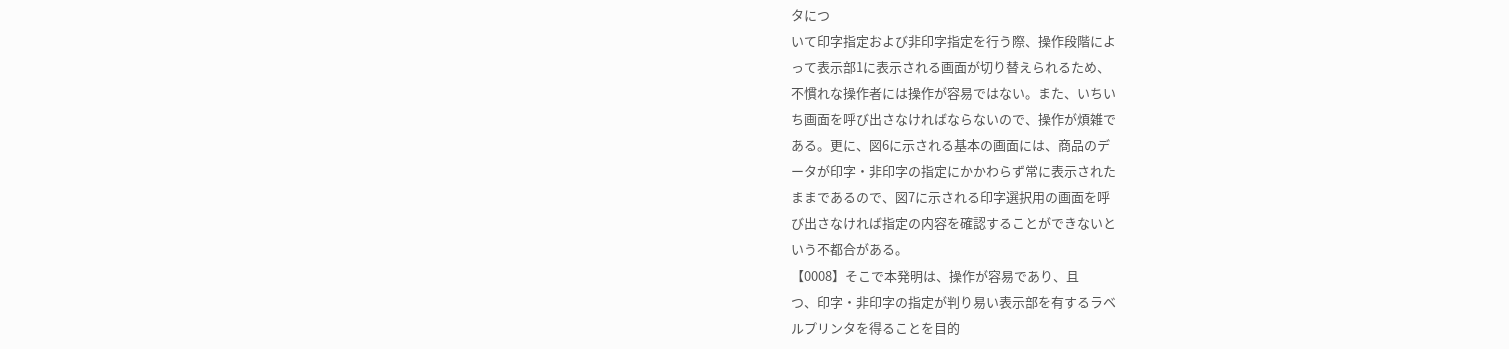タにつ
いて印字指定および非印字指定を行う際、操作段階によ
って表示部1に表示される画面が切り替えられるため、
不慣れな操作者には操作が容易ではない。また、いちい
ち画面を呼び出さなければならないので、操作が煩雑で
ある。更に、図6に示される基本の画面には、商品のデ
ータが印字・非印字の指定にかかわらず常に表示された
ままであるので、図7に示される印字選択用の画面を呼
び出さなければ指定の内容を確認することができないと
いう不都合がある。
【0008】そこで本発明は、操作が容易であり、且
つ、印字・非印字の指定が判り易い表示部を有するラベ
ルプリンタを得ることを目的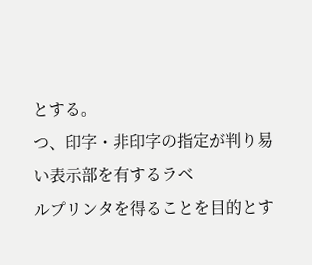とする。
つ、印字・非印字の指定が判り易い表示部を有するラベ
ルプリンタを得ることを目的とす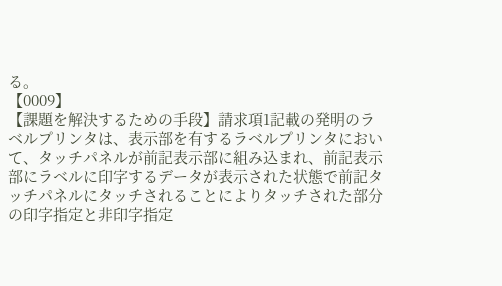る。
【0009】
【課題を解決するための手段】請求項1記載の発明のラ
ベルプリンタは、表示部を有するラベルプリンタにおい
て、タッチパネルが前記表示部に組み込まれ、前記表示
部にラベルに印字するデータが表示された状態で前記タ
ッチパネルにタッチされることによりタッチされた部分
の印字指定と非印字指定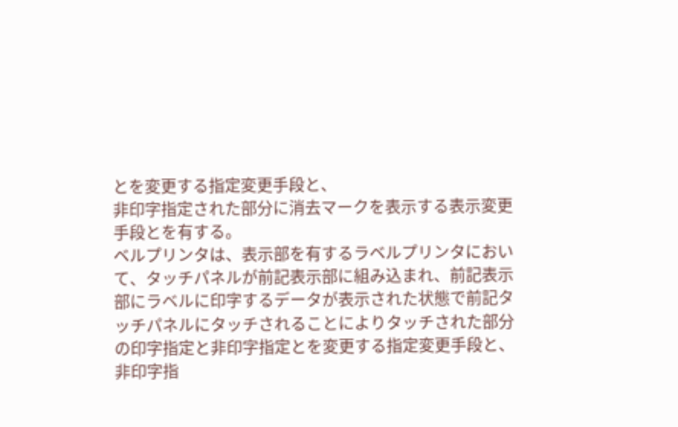とを変更する指定変更手段と、
非印字指定された部分に消去マークを表示する表示変更
手段とを有する。
ベルプリンタは、表示部を有するラベルプリンタにおい
て、タッチパネルが前記表示部に組み込まれ、前記表示
部にラベルに印字するデータが表示された状態で前記タ
ッチパネルにタッチされることによりタッチされた部分
の印字指定と非印字指定とを変更する指定変更手段と、
非印字指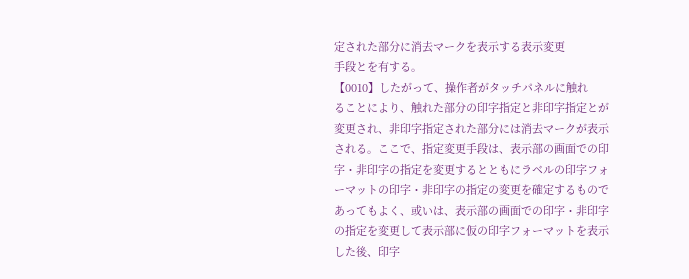定された部分に消去マークを表示する表示変更
手段とを有する。
【0010】したがって、操作者がタッチパネルに触れ
ることにより、触れた部分の印字指定と非印字指定とが
変更され、非印字指定された部分には消去マークが表示
される。ここで、指定変更手段は、表示部の画面での印
字・非印字の指定を変更するとともにラベルの印字フォ
ーマットの印字・非印字の指定の変更を確定するもので
あってもよく、或いは、表示部の画面での印字・非印字
の指定を変更して表示部に仮の印字フォーマットを表示
した後、印字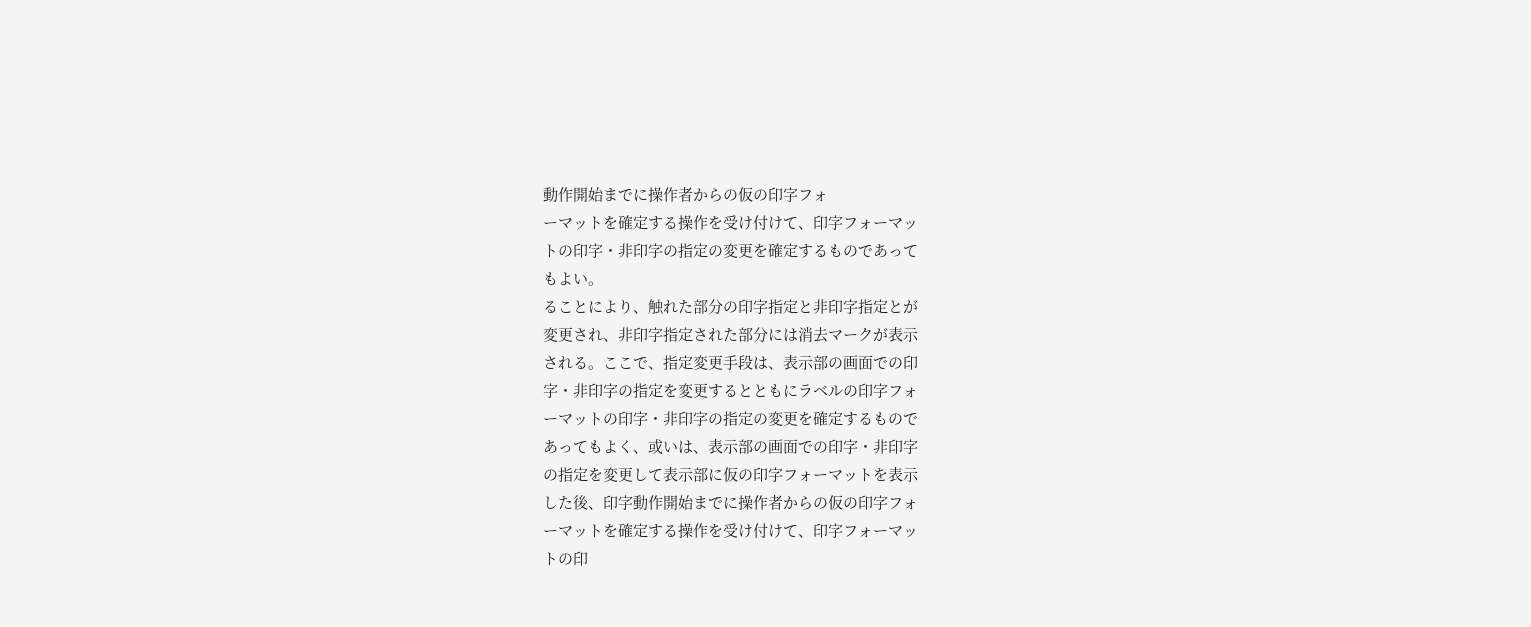動作開始までに操作者からの仮の印字フォ
ーマットを確定する操作を受け付けて、印字フォーマッ
トの印字・非印字の指定の変更を確定するものであって
もよい。
ることにより、触れた部分の印字指定と非印字指定とが
変更され、非印字指定された部分には消去マークが表示
される。ここで、指定変更手段は、表示部の画面での印
字・非印字の指定を変更するとともにラベルの印字フォ
ーマットの印字・非印字の指定の変更を確定するもので
あってもよく、或いは、表示部の画面での印字・非印字
の指定を変更して表示部に仮の印字フォーマットを表示
した後、印字動作開始までに操作者からの仮の印字フォ
ーマットを確定する操作を受け付けて、印字フォーマッ
トの印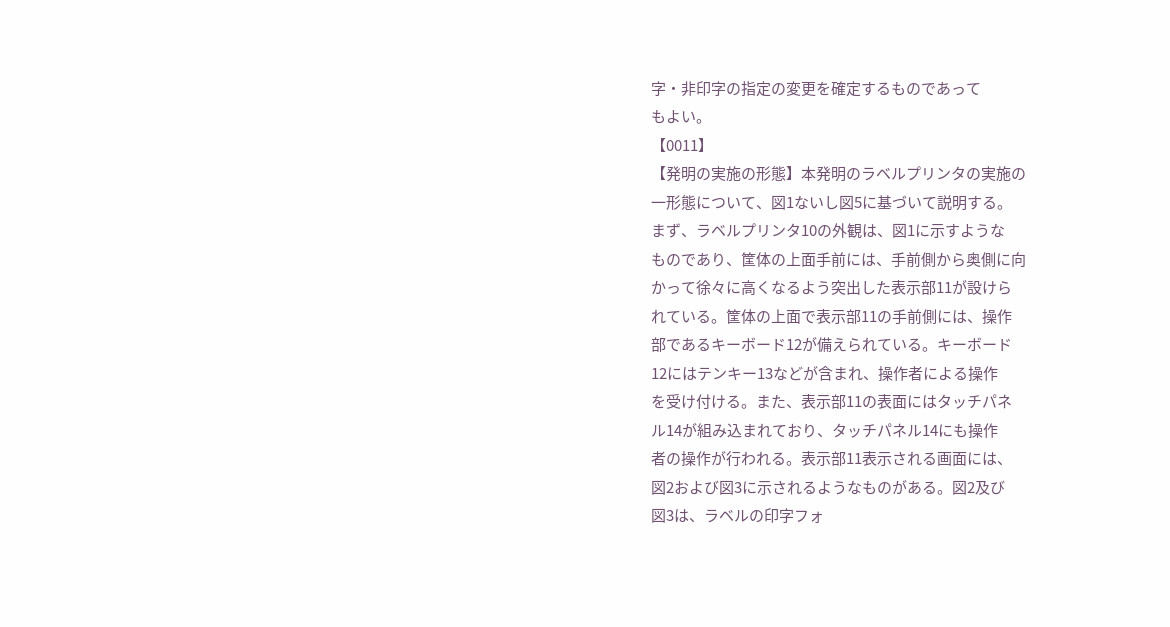字・非印字の指定の変更を確定するものであって
もよい。
【0011】
【発明の実施の形態】本発明のラベルプリンタの実施の
一形態について、図1ないし図5に基づいて説明する。
まず、ラベルプリンタ10の外観は、図1に示すような
ものであり、筐体の上面手前には、手前側から奥側に向
かって徐々に高くなるよう突出した表示部11が設けら
れている。筐体の上面で表示部11の手前側には、操作
部であるキーボード12が備えられている。キーボード
12にはテンキー13などが含まれ、操作者による操作
を受け付ける。また、表示部11の表面にはタッチパネ
ル14が組み込まれており、タッチパネル14にも操作
者の操作が行われる。表示部11表示される画面には、
図2および図3に示されるようなものがある。図2及び
図3は、ラベルの印字フォ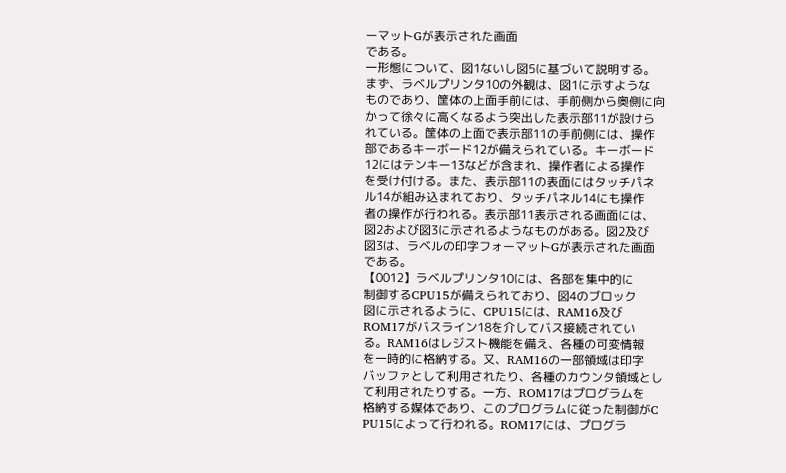ーマットGが表示された画面
である。
一形態について、図1ないし図5に基づいて説明する。
まず、ラベルプリンタ10の外観は、図1に示すような
ものであり、筐体の上面手前には、手前側から奥側に向
かって徐々に高くなるよう突出した表示部11が設けら
れている。筐体の上面で表示部11の手前側には、操作
部であるキーボード12が備えられている。キーボード
12にはテンキー13などが含まれ、操作者による操作
を受け付ける。また、表示部11の表面にはタッチパネ
ル14が組み込まれており、タッチパネル14にも操作
者の操作が行われる。表示部11表示される画面には、
図2および図3に示されるようなものがある。図2及び
図3は、ラベルの印字フォーマットGが表示された画面
である。
【0012】ラベルプリンタ10には、各部を集中的に
制御するCPU15が備えられており、図4のブロック
図に示されるように、CPU15には、RAM16及び
ROM17がバスライン18を介してバス接続されてい
る。RAM16はレジスト機能を備え、各種の可変情報
を一時的に格納する。又、RAM16の一部領域は印字
バッファとして利用されたり、各種のカウンタ領域とし
て利用されたりする。一方、ROM17はプログラムを
格納する媒体であり、このプログラムに従った制御がC
PU15によって行われる。ROM17には、プログラ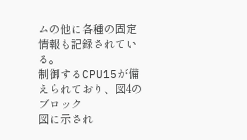ムの他に各種の固定情報も記録されている。
制御するCPU15が備えられており、図4のブロック
図に示され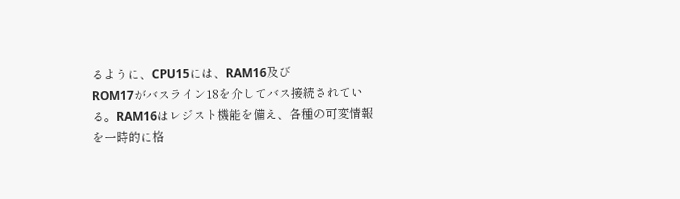るように、CPU15には、RAM16及び
ROM17がバスライン18を介してバス接続されてい
る。RAM16はレジスト機能を備え、各種の可変情報
を一時的に格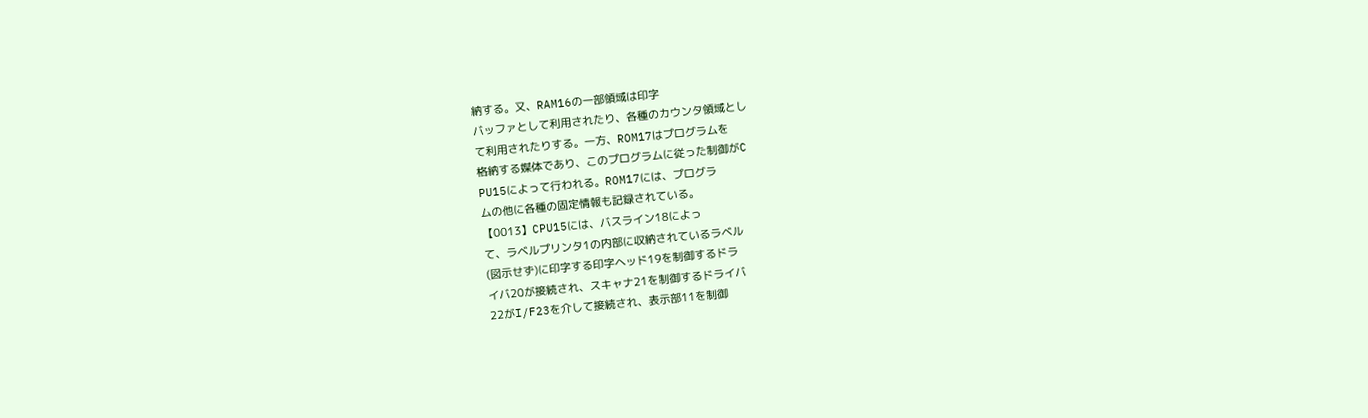納する。又、RAM16の一部領域は印字
バッファとして利用されたり、各種のカウンタ領域とし
て利用されたりする。一方、ROM17はプログラムを
格納する媒体であり、このプログラムに従った制御がC
PU15によって行われる。ROM17には、プログラ
ムの他に各種の固定情報も記録されている。
【0013】CPU15には、バスライン18によっ
て、ラベルプリンタ1の内部に収納されているラベル
(図示せず)に印字する印字ヘッド19を制御するドラ
イバ20が接続され、スキャナ21を制御するドライバ
22がI/F23を介して接続され、表示部11を制御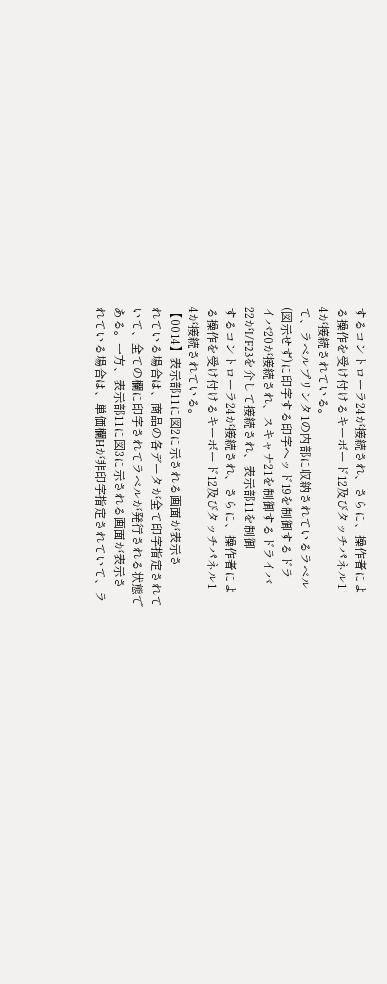するコントローラ24が接続され、さらに、操作者によ
る操作を受け付けるキーボード12及びタッチパネル1
4が接続されている。
て、ラベルプリンタ1の内部に収納されているラベル
(図示せず)に印字する印字ヘッド19を制御するドラ
イバ20が接続され、スキャナ21を制御するドライバ
22がI/F23を介して接続され、表示部11を制御
するコントローラ24が接続され、さらに、操作者によ
る操作を受け付けるキーボード12及びタッチパネル1
4が接続されている。
【0014】表示部11に図2に示される画面が表示さ
れている場合は、商品の各データが全て印字指定されて
いて、全ての欄に印字されてラベルが発行される状態で
ある。一方、表示部11に図3に示される画面が表示さ
れている場合は、単価欄Hが非印字指定されていて、ラ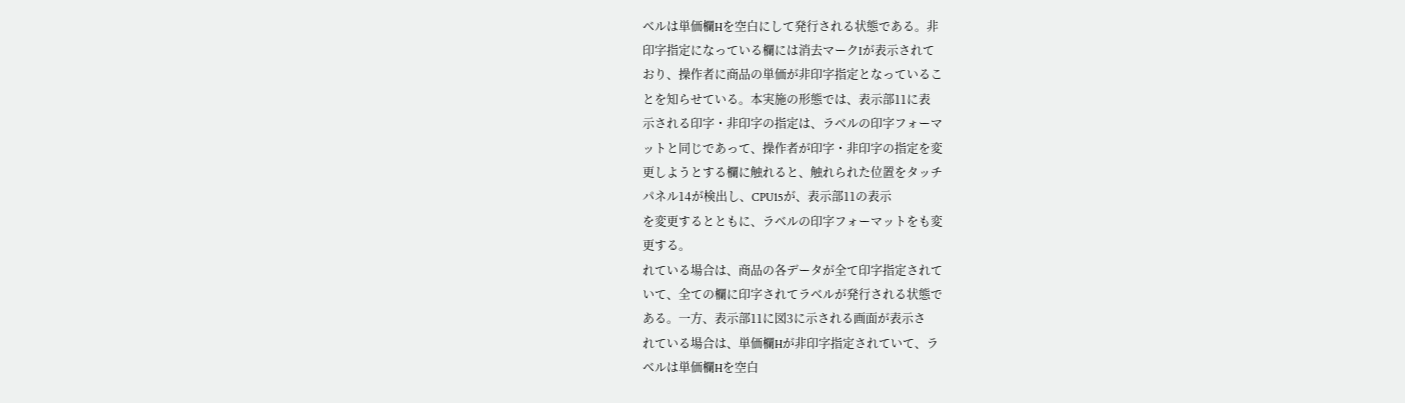ベルは単価欄Hを空白にして発行される状態である。非
印字指定になっている欄には消去マークIが表示されて
おり、操作者に商品の単価が非印字指定となっているこ
とを知らせている。本実施の形態では、表示部11に表
示される印字・非印字の指定は、ラベルの印字フォーマ
ットと同じであって、操作者が印字・非印字の指定を変
更しようとする欄に触れると、触れられた位置をタッチ
パネル14が検出し、CPU15が、表示部11の表示
を変更するとともに、ラベルの印字フォーマットをも変
更する。
れている場合は、商品の各データが全て印字指定されて
いて、全ての欄に印字されてラベルが発行される状態で
ある。一方、表示部11に図3に示される画面が表示さ
れている場合は、単価欄Hが非印字指定されていて、ラ
ベルは単価欄Hを空白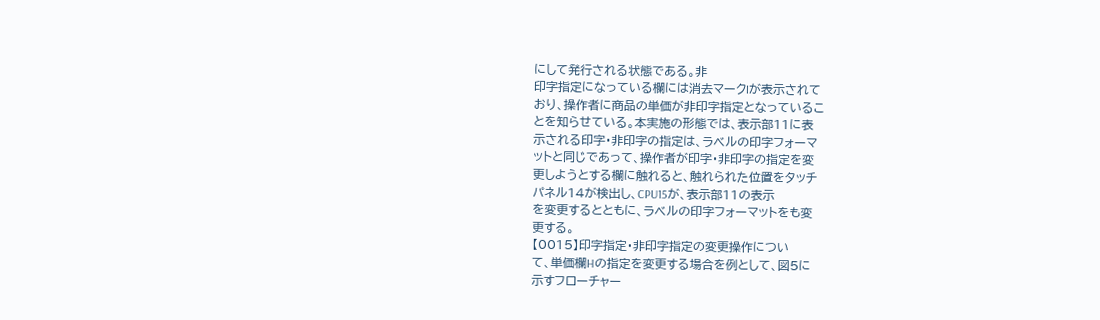にして発行される状態である。非
印字指定になっている欄には消去マークIが表示されて
おり、操作者に商品の単価が非印字指定となっているこ
とを知らせている。本実施の形態では、表示部11に表
示される印字・非印字の指定は、ラベルの印字フォーマ
ットと同じであって、操作者が印字・非印字の指定を変
更しようとする欄に触れると、触れられた位置をタッチ
パネル14が検出し、CPU15が、表示部11の表示
を変更するとともに、ラベルの印字フォーマットをも変
更する。
【0015】印字指定・非印字指定の変更操作につい
て、単価欄Hの指定を変更する場合を例として、図5に
示すフローチャー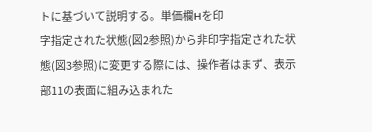トに基づいて説明する。単価欄Hを印
字指定された状態(図2参照)から非印字指定された状
態(図3参照)に変更する際には、操作者はまず、表示
部11の表面に組み込まれた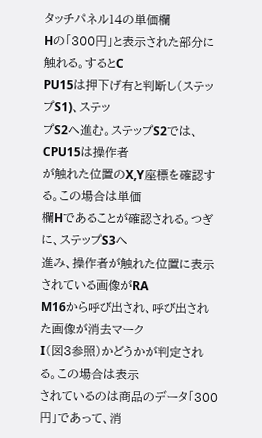タッチパネル14の単価欄
Hの「300円」と表示された部分に触れる。するとC
PU15は押下げ有と判断し(ステップS1)、ステッ
プS2へ進む。ステップS2では、CPU15は操作者
が触れた位置のX,Y座標を確認する。この場合は単価
欄Hであることが確認される。つぎに、ステップS3へ
進み、操作者が触れた位置に表示されている画像がRA
M16から呼び出され、呼び出された画像が消去マーク
I(図3参照)かどうかが判定される。この場合は表示
されているのは商品のデータ「300円」であって、消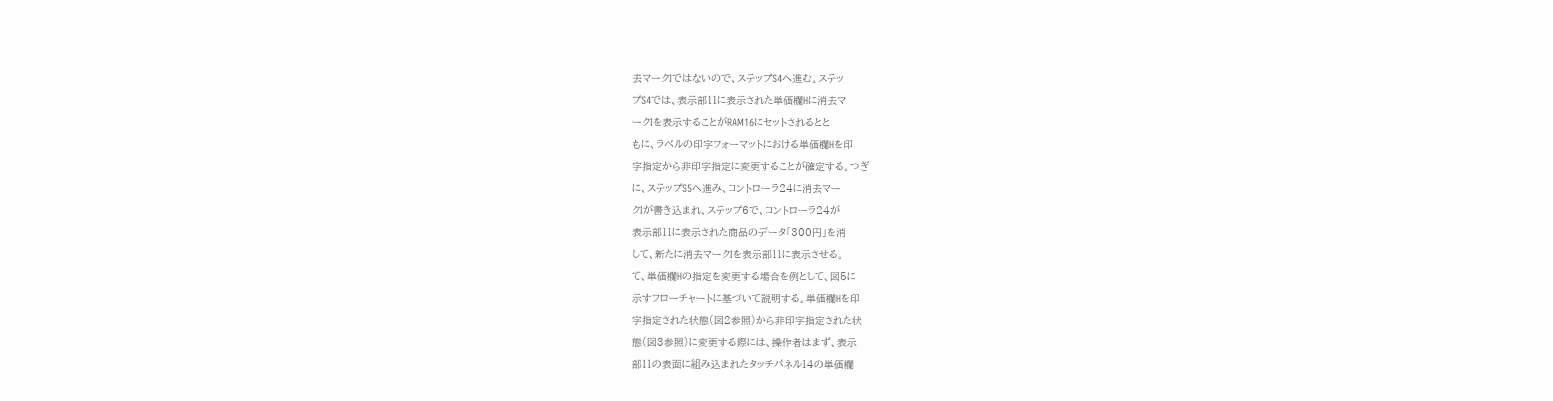去マークIではないので、ステップS4へ進む。ステッ
プS4では、表示部11に表示された単価欄Hに消去マ
ークIを表示することがRAM16にセットされるとと
もに、ラベルの印字フォーマットにおける単価欄Hを印
字指定から非印字指定に変更することが確定する。つぎ
に、ステップS5へ進み、コントローラ24に消去マー
クIが書き込まれ、ステップ6で、コントローラ24が
表示部11に表示された商品のデータ「300円」を消
して、新たに消去マークIを表示部11に表示させる。
て、単価欄Hの指定を変更する場合を例として、図5に
示すフローチャートに基づいて説明する。単価欄Hを印
字指定された状態(図2参照)から非印字指定された状
態(図3参照)に変更する際には、操作者はまず、表示
部11の表面に組み込まれたタッチパネル14の単価欄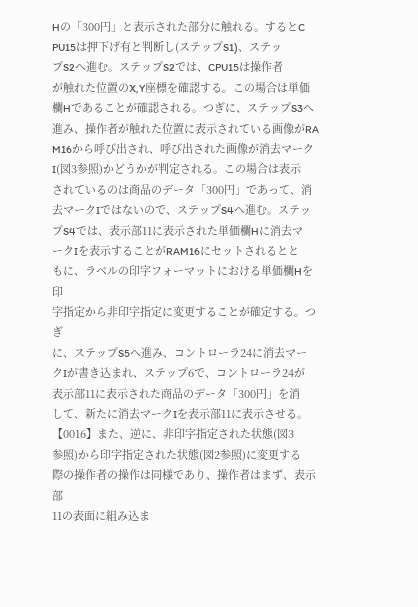Hの「300円」と表示された部分に触れる。するとC
PU15は押下げ有と判断し(ステップS1)、ステッ
プS2へ進む。ステップS2では、CPU15は操作者
が触れた位置のX,Y座標を確認する。この場合は単価
欄Hであることが確認される。つぎに、ステップS3へ
進み、操作者が触れた位置に表示されている画像がRA
M16から呼び出され、呼び出された画像が消去マーク
I(図3参照)かどうかが判定される。この場合は表示
されているのは商品のデータ「300円」であって、消
去マークIではないので、ステップS4へ進む。ステッ
プS4では、表示部11に表示された単価欄Hに消去マ
ークIを表示することがRAM16にセットされるとと
もに、ラベルの印字フォーマットにおける単価欄Hを印
字指定から非印字指定に変更することが確定する。つぎ
に、ステップS5へ進み、コントローラ24に消去マー
クIが書き込まれ、ステップ6で、コントローラ24が
表示部11に表示された商品のデータ「300円」を消
して、新たに消去マークIを表示部11に表示させる。
【0016】また、逆に、非印字指定された状態(図3
参照)から印字指定された状態(図2参照)に変更する
際の操作者の操作は同様であり、操作者はまず、表示部
11の表面に組み込ま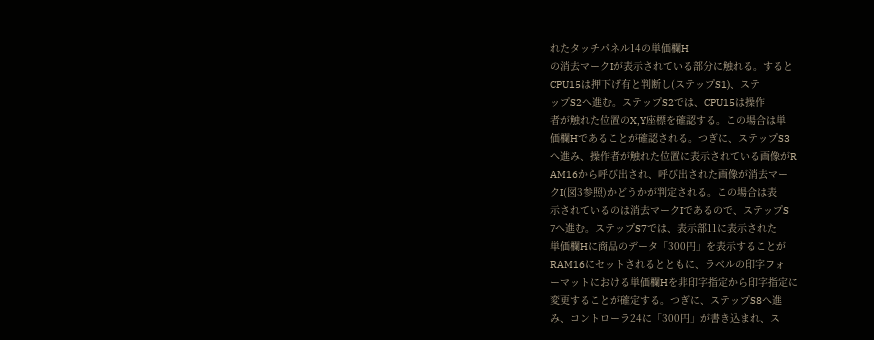れたタッチパネル14の単価欄H
の消去マークIが表示されている部分に触れる。すると
CPU15は押下げ有と判断し(ステップS1)、ステ
ップS2へ進む。ステップS2では、CPU15は操作
者が触れた位置のX,Y座標を確認する。この場合は単
価欄Hであることが確認される。つぎに、ステップS3
へ進み、操作者が触れた位置に表示されている画像がR
AM16から呼び出され、呼び出された画像が消去マー
クI(図3参照)かどうかが判定される。この場合は表
示されているのは消去マークIであるので、ステップS
7へ進む。ステップS7では、表示部11に表示された
単価欄Hに商品のデータ「300円」を表示することが
RAM16にセットされるとともに、ラベルの印字フォ
ーマットにおける単価欄Hを非印字指定から印字指定に
変更することが確定する。つぎに、ステップS8へ進
み、コントローラ24に「300円」が書き込まれ、ス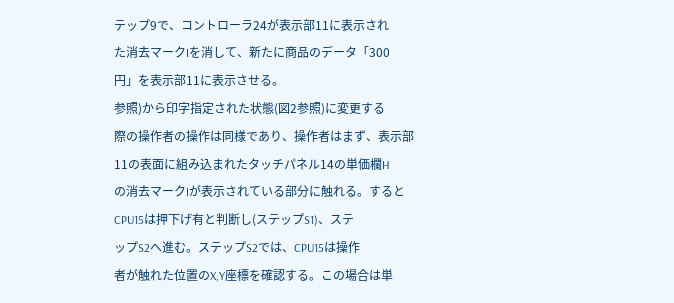テップ9で、コントローラ24が表示部11に表示され
た消去マークIを消して、新たに商品のデータ「300
円」を表示部11に表示させる。
参照)から印字指定された状態(図2参照)に変更する
際の操作者の操作は同様であり、操作者はまず、表示部
11の表面に組み込まれたタッチパネル14の単価欄H
の消去マークIが表示されている部分に触れる。すると
CPU15は押下げ有と判断し(ステップS1)、ステ
ップS2へ進む。ステップS2では、CPU15は操作
者が触れた位置のX,Y座標を確認する。この場合は単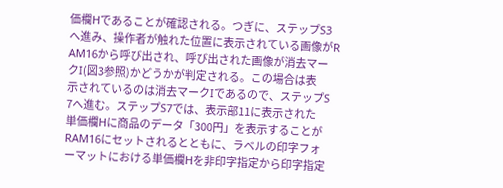価欄Hであることが確認される。つぎに、ステップS3
へ進み、操作者が触れた位置に表示されている画像がR
AM16から呼び出され、呼び出された画像が消去マー
クI(図3参照)かどうかが判定される。この場合は表
示されているのは消去マークIであるので、ステップS
7へ進む。ステップS7では、表示部11に表示された
単価欄Hに商品のデータ「300円」を表示することが
RAM16にセットされるとともに、ラベルの印字フォ
ーマットにおける単価欄Hを非印字指定から印字指定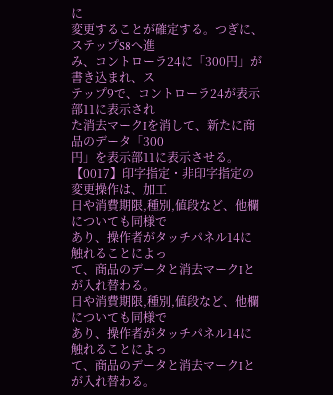に
変更することが確定する。つぎに、ステップS8へ進
み、コントローラ24に「300円」が書き込まれ、ス
テップ9で、コントローラ24が表示部11に表示され
た消去マークIを消して、新たに商品のデータ「300
円」を表示部11に表示させる。
【0017】印字指定・非印字指定の変更操作は、加工
日や消費期限,種別,値段など、他欄についても同様で
あり、操作者がタッチパネル14に触れることによっ
て、商品のデータと消去マークIとが入れ替わる。
日や消費期限,種別,値段など、他欄についても同様で
あり、操作者がタッチパネル14に触れることによっ
て、商品のデータと消去マークIとが入れ替わる。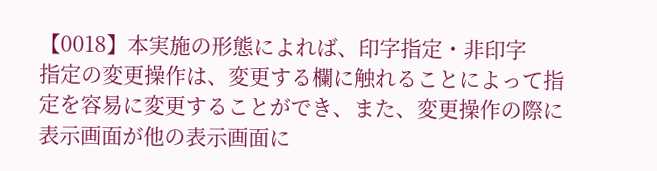【0018】本実施の形態によれば、印字指定・非印字
指定の変更操作は、変更する欄に触れることによって指
定を容易に変更することができ、また、変更操作の際に
表示画面が他の表示画面に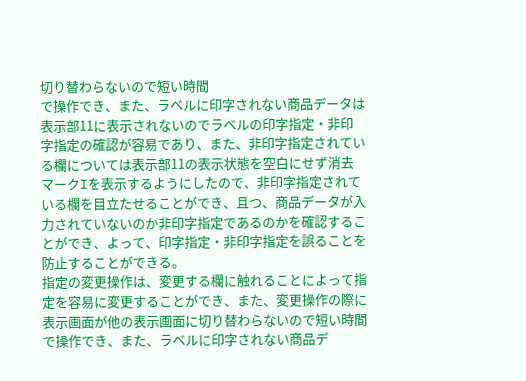切り替わらないので短い時間
で操作でき、また、ラベルに印字されない商品データは
表示部11に表示されないのでラベルの印字指定・非印
字指定の確認が容易であり、また、非印字指定されてい
る欄については表示部11の表示状態を空白にせず消去
マークIを表示するようにしたので、非印字指定されて
いる欄を目立たせることができ、且つ、商品データが入
力されていないのか非印字指定であるのかを確認するこ
とができ、よって、印字指定・非印字指定を誤ることを
防止することができる。
指定の変更操作は、変更する欄に触れることによって指
定を容易に変更することができ、また、変更操作の際に
表示画面が他の表示画面に切り替わらないので短い時間
で操作でき、また、ラベルに印字されない商品デ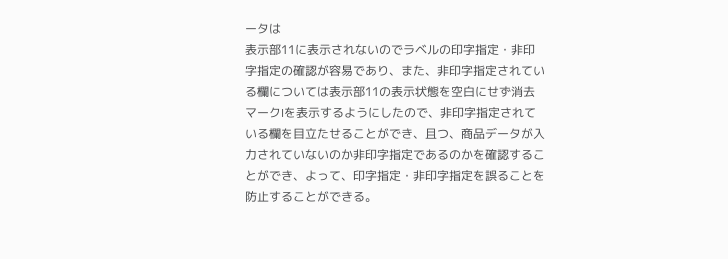ータは
表示部11に表示されないのでラベルの印字指定・非印
字指定の確認が容易であり、また、非印字指定されてい
る欄については表示部11の表示状態を空白にせず消去
マークIを表示するようにしたので、非印字指定されて
いる欄を目立たせることができ、且つ、商品データが入
力されていないのか非印字指定であるのかを確認するこ
とができ、よって、印字指定・非印字指定を誤ることを
防止することができる。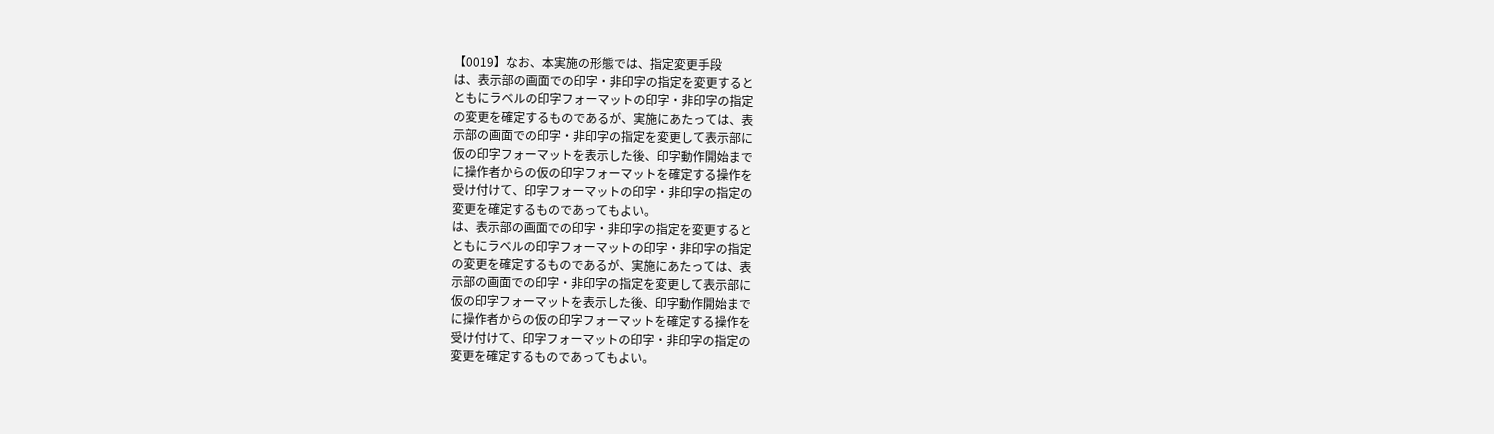【0019】なお、本実施の形態では、指定変更手段
は、表示部の画面での印字・非印字の指定を変更すると
ともにラベルの印字フォーマットの印字・非印字の指定
の変更を確定するものであるが、実施にあたっては、表
示部の画面での印字・非印字の指定を変更して表示部に
仮の印字フォーマットを表示した後、印字動作開始まで
に操作者からの仮の印字フォーマットを確定する操作を
受け付けて、印字フォーマットの印字・非印字の指定の
変更を確定するものであってもよい。
は、表示部の画面での印字・非印字の指定を変更すると
ともにラベルの印字フォーマットの印字・非印字の指定
の変更を確定するものであるが、実施にあたっては、表
示部の画面での印字・非印字の指定を変更して表示部に
仮の印字フォーマットを表示した後、印字動作開始まで
に操作者からの仮の印字フォーマットを確定する操作を
受け付けて、印字フォーマットの印字・非印字の指定の
変更を確定するものであってもよい。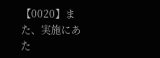【0020】また、実施にあた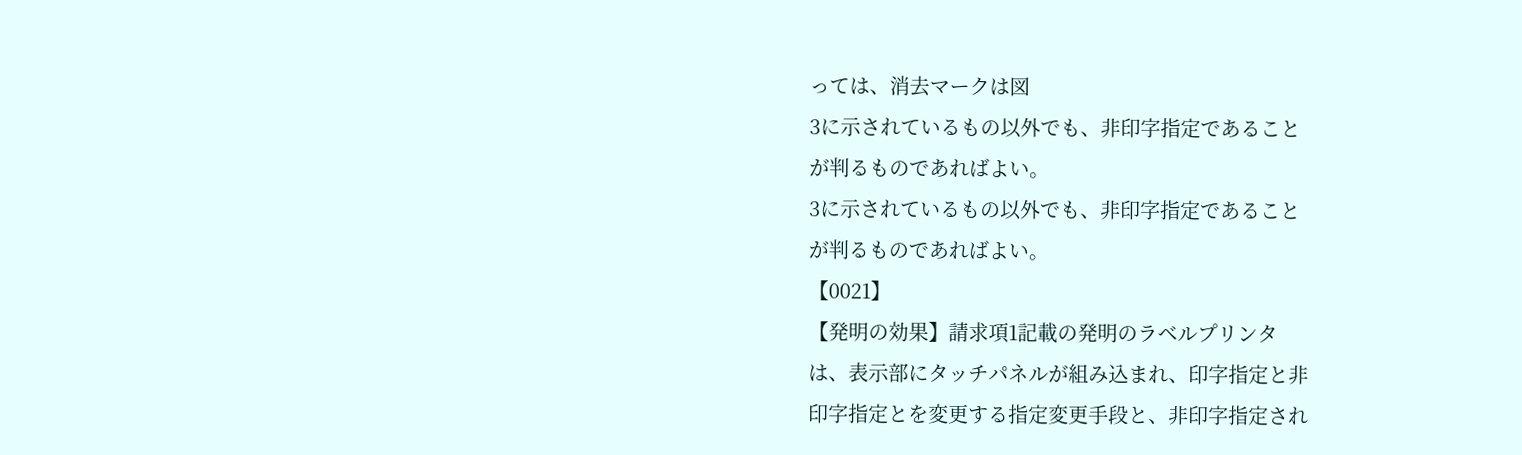っては、消去マークは図
3に示されているもの以外でも、非印字指定であること
が判るものであればよい。
3に示されているもの以外でも、非印字指定であること
が判るものであればよい。
【0021】
【発明の効果】請求項1記載の発明のラベルプリンタ
は、表示部にタッチパネルが組み込まれ、印字指定と非
印字指定とを変更する指定変更手段と、非印字指定され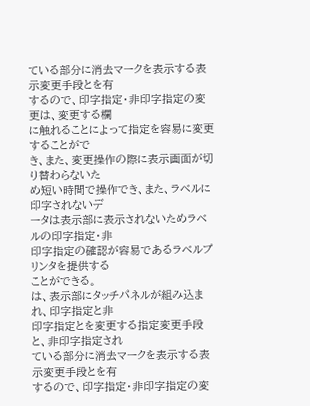ている部分に消去マークを表示する表示変更手段とを有
するので、印字指定・非印字指定の変更は、変更する欄
に触れることによって指定を容易に変更することがで
き、また、変更操作の際に表示画面が切り替わらないた
め短い時間で操作でき、また、ラベルに印字されないデ
ータは表示部に表示されないためラベルの印字指定・非
印字指定の確認が容易であるラベルプリンタを提供する
ことができる。
は、表示部にタッチパネルが組み込まれ、印字指定と非
印字指定とを変更する指定変更手段と、非印字指定され
ている部分に消去マークを表示する表示変更手段とを有
するので、印字指定・非印字指定の変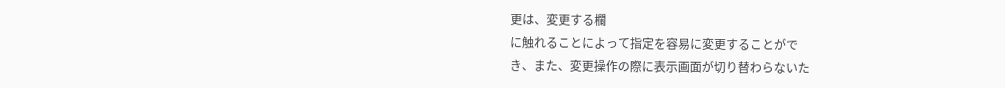更は、変更する欄
に触れることによって指定を容易に変更することがで
き、また、変更操作の際に表示画面が切り替わらないた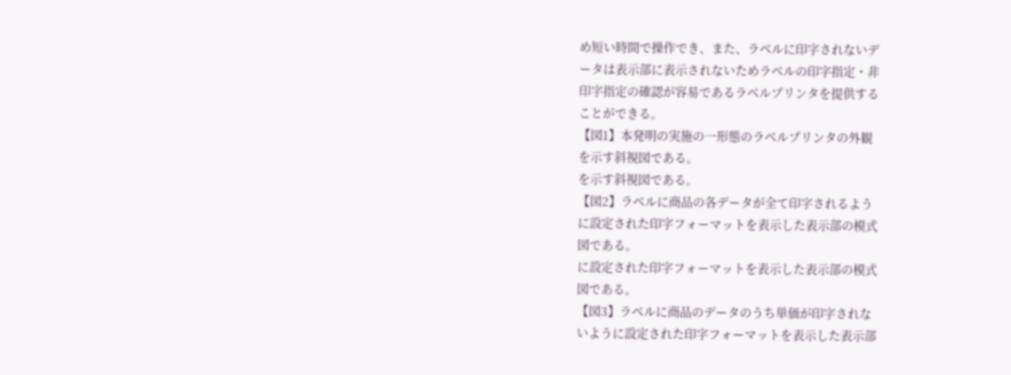め短い時間で操作でき、また、ラベルに印字されないデ
ータは表示部に表示されないためラベルの印字指定・非
印字指定の確認が容易であるラベルプリンタを提供する
ことができる。
【図1】本発明の実施の一形態のラベルプリンタの外観
を示す斜視図である。
を示す斜視図である。
【図2】ラベルに商品の各データが全て印字されるよう
に設定された印字フォーマットを表示した表示部の模式
図である。
に設定された印字フォーマットを表示した表示部の模式
図である。
【図3】ラベルに商品のデータのうち単価が印字されな
いように設定された印字フォーマットを表示した表示部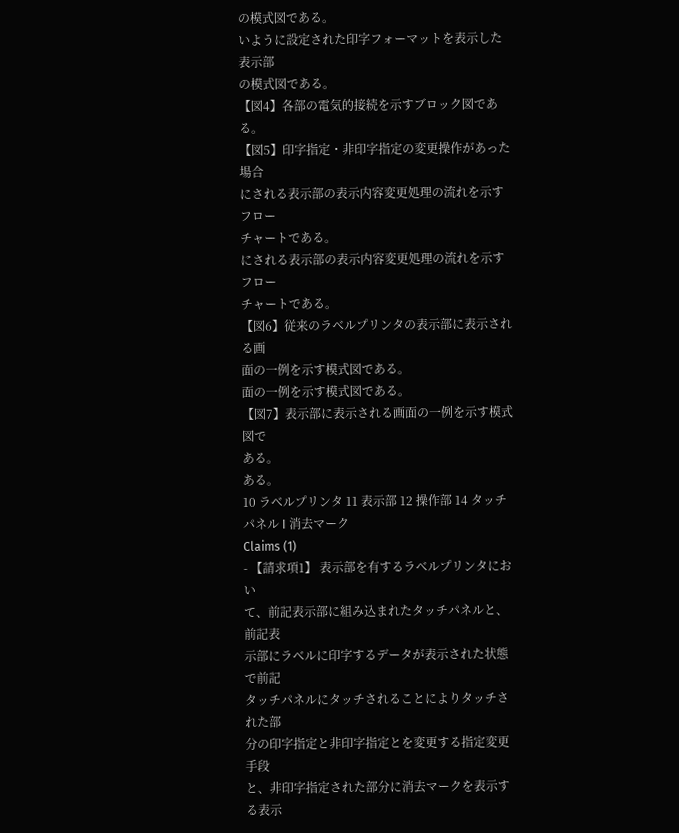の模式図である。
いように設定された印字フォーマットを表示した表示部
の模式図である。
【図4】各部の電気的接続を示すブロック図である。
【図5】印字指定・非印字指定の変更操作があった場合
にされる表示部の表示内容変更処理の流れを示すフロー
チャートである。
にされる表示部の表示内容変更処理の流れを示すフロー
チャートである。
【図6】従来のラベルプリンタの表示部に表示される画
面の一例を示す模式図である。
面の一例を示す模式図である。
【図7】表示部に表示される画面の一例を示す模式図で
ある。
ある。
10 ラベルプリンタ 11 表示部 12 操作部 14 タッチパネル I 消去マーク
Claims (1)
- 【請求項1】 表示部を有するラベルプリンタにおい
て、前記表示部に組み込まれたタッチパネルと、前記表
示部にラベルに印字するデータが表示された状態で前記
タッチパネルにタッチされることによりタッチされた部
分の印字指定と非印字指定とを変更する指定変更手段
と、非印字指定された部分に消去マークを表示する表示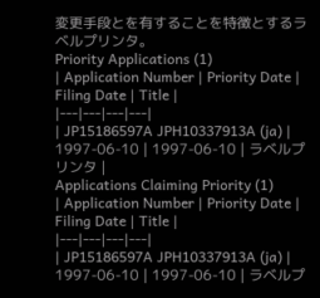変更手段とを有することを特徴とするラベルプリンタ。
Priority Applications (1)
| Application Number | Priority Date | Filing Date | Title |
|---|---|---|---|
| JP15186597A JPH10337913A (ja) | 1997-06-10 | 1997-06-10 | ラベルプリンタ |
Applications Claiming Priority (1)
| Application Number | Priority Date | Filing Date | Title |
|---|---|---|---|
| JP15186597A JPH10337913A (ja) | 1997-06-10 | 1997-06-10 | ラベルプ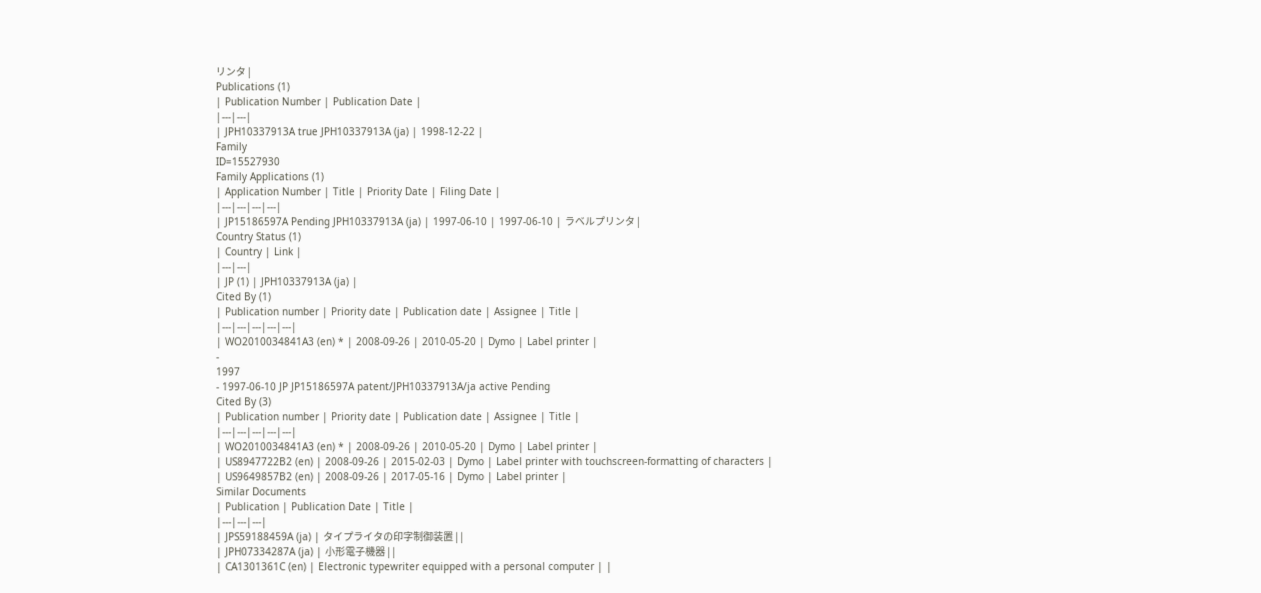リンタ |
Publications (1)
| Publication Number | Publication Date |
|---|---|
| JPH10337913A true JPH10337913A (ja) | 1998-12-22 |
Family
ID=15527930
Family Applications (1)
| Application Number | Title | Priority Date | Filing Date |
|---|---|---|---|
| JP15186597A Pending JPH10337913A (ja) | 1997-06-10 | 1997-06-10 | ラベルプリンタ |
Country Status (1)
| Country | Link |
|---|---|
| JP (1) | JPH10337913A (ja) |
Cited By (1)
| Publication number | Priority date | Publication date | Assignee | Title |
|---|---|---|---|---|
| WO2010034841A3 (en) * | 2008-09-26 | 2010-05-20 | Dymo | Label printer |
-
1997
- 1997-06-10 JP JP15186597A patent/JPH10337913A/ja active Pending
Cited By (3)
| Publication number | Priority date | Publication date | Assignee | Title |
|---|---|---|---|---|
| WO2010034841A3 (en) * | 2008-09-26 | 2010-05-20 | Dymo | Label printer |
| US8947722B2 (en) | 2008-09-26 | 2015-02-03 | Dymo | Label printer with touchscreen-formatting of characters |
| US9649857B2 (en) | 2008-09-26 | 2017-05-16 | Dymo | Label printer |
Similar Documents
| Publication | Publication Date | Title |
|---|---|---|
| JPS59188459A (ja) | タイプライタの印字制御装置 | |
| JPH07334287A (ja) | 小形電子機器 | |
| CA1301361C (en) | Electronic typewriter equipped with a personal computer | |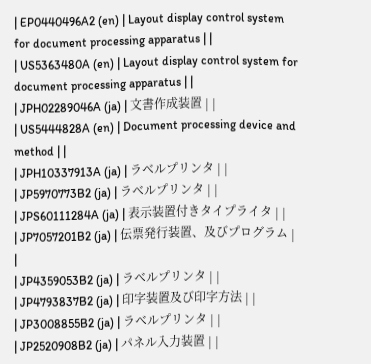| EP0440496A2 (en) | Layout display control system for document processing apparatus | |
| US5363480A (en) | Layout display control system for document processing apparatus | |
| JPH02289046A (ja) | 文書作成装置 | |
| US5444828A (en) | Document processing device and method | |
| JPH10337913A (ja) | ラベルプリンタ | |
| JP5970773B2 (ja) | ラベルプリンタ | |
| JPS60111284A (ja) | 表示装置付きタイプライタ | |
| JP7057201B2 (ja) | 伝票発行装置、及びプログラム | |
| JP4359053B2 (ja) | ラベルプリンタ | |
| JP4793837B2 (ja) | 印字装置及び印字方法 | |
| JP3008855B2 (ja) | ラベルプリンタ | |
| JP2520908B2 (ja) | パネル入力装置 | |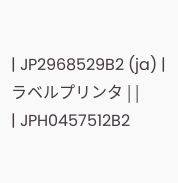| JP2968529B2 (ja) | ラベルプリンタ | |
| JPH0457512B2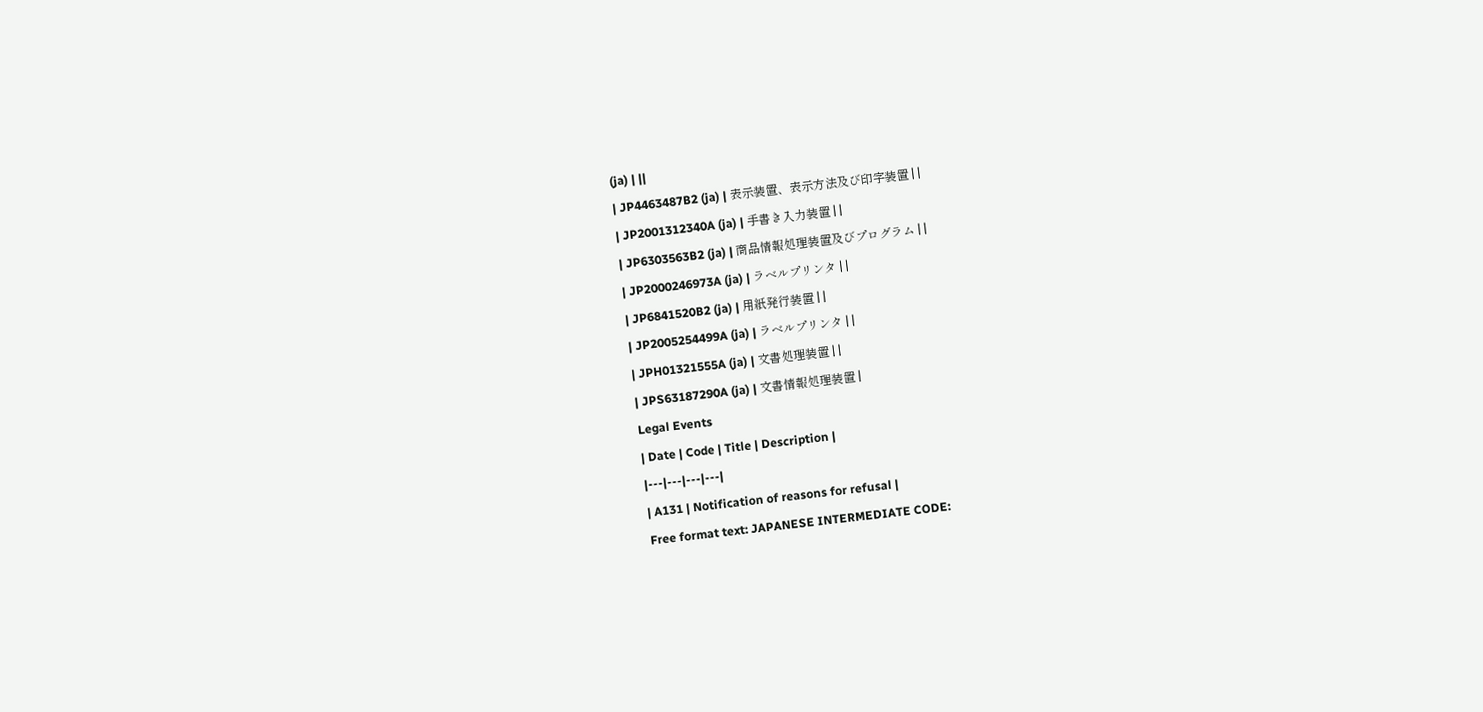(ja) | ||
| JP4463487B2 (ja) | 表示装置、表示方法及び印字装置 | |
| JP2001312340A (ja) | 手書き入力装置 | |
| JP6303563B2 (ja) | 商品情報処理装置及びプログラム | |
| JP2000246973A (ja) | ラベルプリンタ | |
| JP6841520B2 (ja) | 用紙発行装置 | |
| JP2005254499A (ja) | ラベルプリンタ | |
| JPH01321555A (ja) | 文書処理装置 | |
| JPS63187290A (ja) | 文書情報処理装置 |
Legal Events
| Date | Code | Title | Description |
|---|---|---|---|
| A131 | Notification of reasons for refusal |
Free format text: JAPANESE INTERMEDIATE CODE: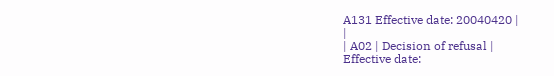A131 Effective date: 20040420 |
|
| A02 | Decision of refusal |
Effective date: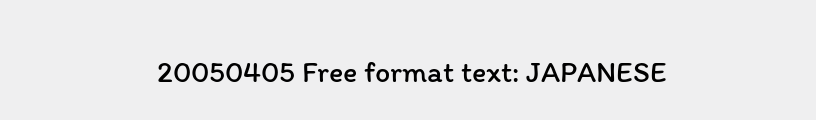20050405 Free format text: JAPANESE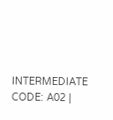INTERMEDIATE CODE: A02 |